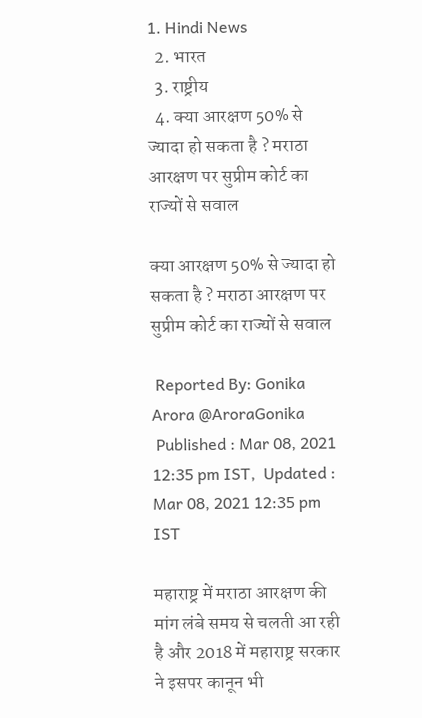1. Hindi News
  2. भारत
  3. राष्ट्रीय
  4. क्या आरक्षण 50% से ज्यादा हो सकता है ? मराठा आरक्षण पर सुप्रीम कोर्ट का राज्यों से सवाल

क्या आरक्षण 50% से ज्यादा हो सकता है ? मराठा आरक्षण पर सुप्रीम कोर्ट का राज्यों से सवाल

 Reported By: Gonika Arora @AroraGonika
 Published : Mar 08, 2021 12:35 pm IST,  Updated : Mar 08, 2021 12:35 pm IST

महाराष्ट्र में मराठा आरक्षण की मांग लंबे समय से चलती आ रही है और 2018 में महाराष्ट्र सरकार ने इसपर कानून भी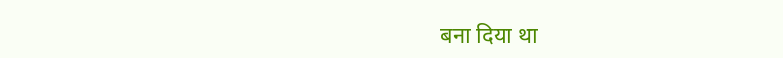बना दिया था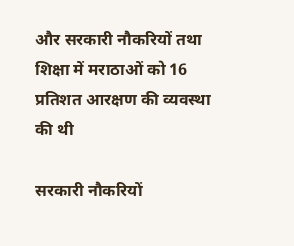और सरकारी नौकरियों तथा शिक्षा में मराठाओं को 16 प्रतिशत आरक्षण की व्यवस्था की थी

सरकारी नौकरियों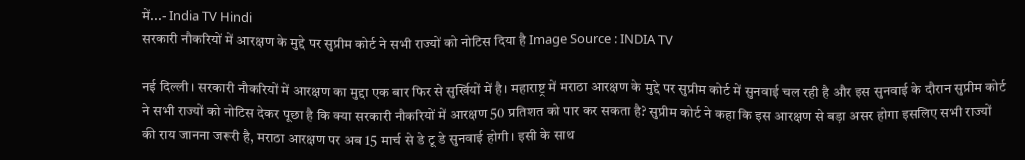में...- India TV Hindi
सरकारी नौकरियों में आरक्षण के मुद्दे पर सुप्रीम कोर्ट ने सभी राज्यों को नोटिस दिया है Image Source : INDIA TV

नई दिल्ली। सरकारी नौकरियों में आरक्षण का मुद्दा एक बार फिर से सुर्खियों में है। महाराष्ट्र में मराठा आरक्षण के मुद्दे पर सुप्रीम कोर्ट में सुनवाई चल रही है और इस सुनवाई के दौरान सुप्रीम कोर्ट ने सभी राज्यों को नोटिस देकर पूछा है कि क्या सरकारी नौकरियों में आरक्षण 50 प्रतिशत को पार कर सकता है? सुप्रीम कोर्ट ने कहा कि इस आरक्षण से बड़ा असर होगा इसलिए सभी राज्यों की राय जानना जरूरी है, मराठा आरक्षण पर अब 15 मार्च से डे टू डे सुनवाई होगी। इसी के साथ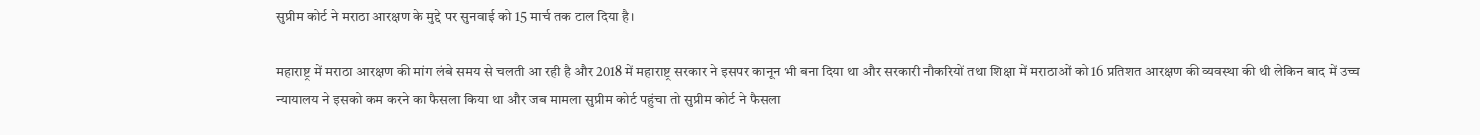सुप्रीम कोर्ट ने मराठा आरक्षण के मुद्दे पर सुनवाई को 15 मार्च तक टाल दिया है।

महाराष्ट्र में मराठा आरक्षण की मांग लंबे समय से चलती आ रही है और 2018 में महाराष्ट्र सरकार ने इसपर कानून भी बना दिया था और सरकारी नौकरियों तथा शिक्षा में मराठाओं को 16 प्रतिशत आरक्षण की व्यवस्था की थी लेकिन बाद में उच्च न्यायालय ने इसको कम करने का फैसला किया था और जब मामला सुप्रीम कोर्ट पहुंचा तो सुप्रीम कोर्ट ने फैसला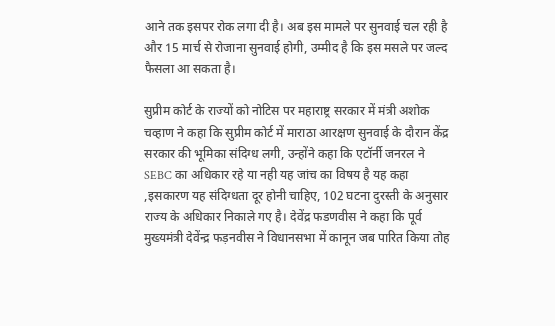आने तक इसपर रोक लगा दी है। अब इस मामले पर सुनवाई चल रही है और 15 मार्च से रोजाना सुनवाई होगी, उम्मीद है कि इस मसले पर जल्द फैसला आ सकता है।

सुप्रीम कोर्ट के राज्यों को नोटिस पर महाराष्ट्र सरकार में मंत्री अशोक चव्हाण ने कहा कि सुप्रीम कोर्ट में माराठा आरक्षण सुनवाई के दौरान केंद्र सरकार की भूमिका संदिग्ध लगी, उन्होंने कहा कि एटॉर्नी जनरल ने SEBC का अधिकार रहे या नही यह जांच का विषय है यह कहा ,इसकारण यह संदिग्धता दूर होनी चाहिए, 102 घटना दुरस्ती के अनुसार राज्य के अधिकार निकाले गए है। देवेंद्र फडणवीस ने कहा कि पूर्व मुख्यमंत्री देवेंन्द्र फड़नवीस ने विधानसभा में कानून जब पारित किया तोह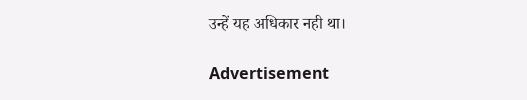उन्हें यह अधिकार नही था।

Advertisement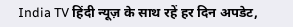India TV हिंदी न्यूज़ के साथ रहें हर दिन अपडेट,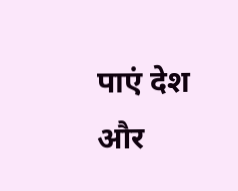पाएं देश और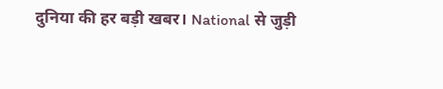दुनिया की हर बड़ी खबर। National से जुड़ी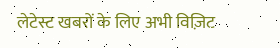लेटेस्ट खबरों के लिए अभी विज़िट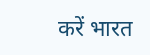करें भारत